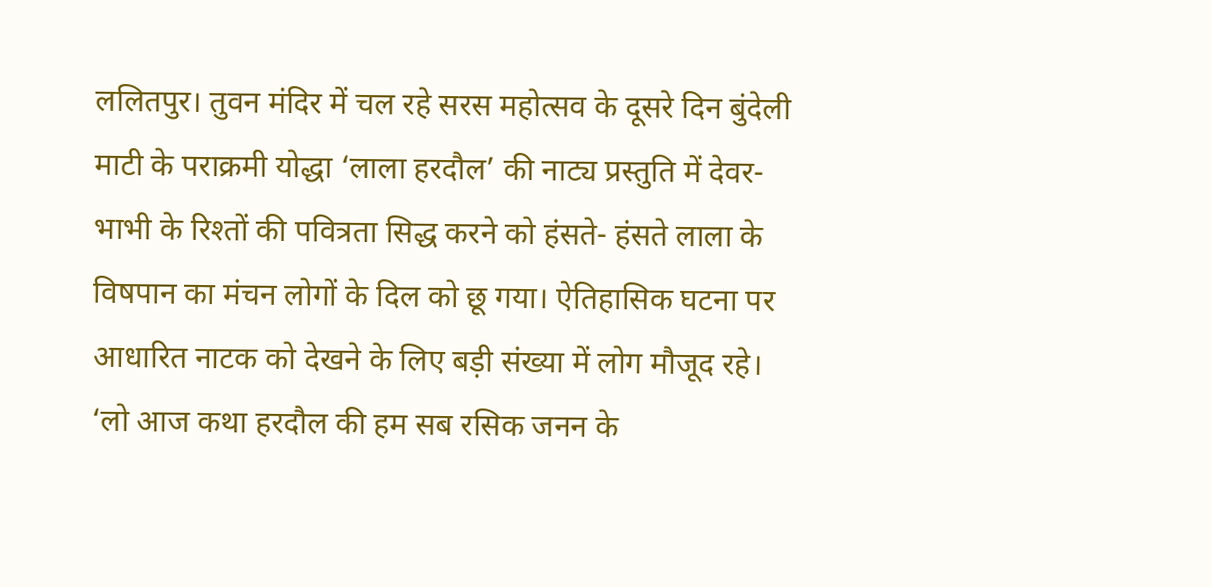ललितपुर। तुवन मंदिर में चल रहे सरस महोत्सव के दूसरे दिन बुंदेली माटी के पराक्रमी योद्धा ‘लाला हरदौल’ की नाट्य प्रस्तुति में देवर- भाभी के रिश्तों की पवित्रता सिद्ध करने को हंसते- हंसते लाला के विषपान का मंचन लोगों के दिल को छू गया। ऐतिहासिक घटना पर आधारित नाटक को देखने के लिए बड़ी संख्या में लोग मौजूद रहे।
‘लो आज कथा हरदौल की हम सब रसिक जनन के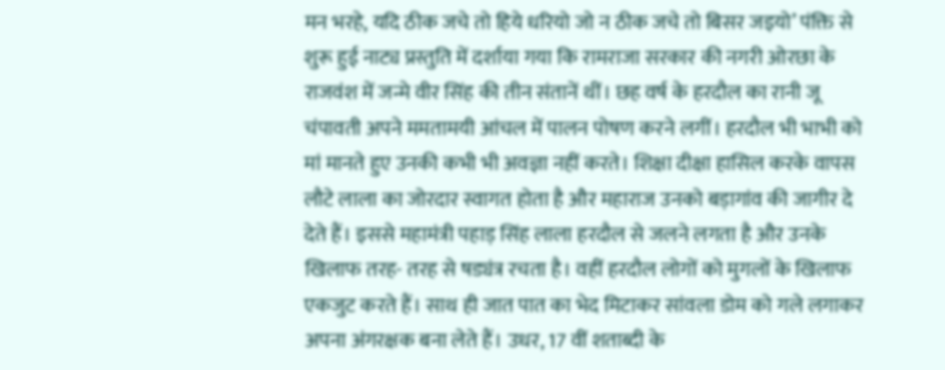मन भरहे, यदि ठीक जचे तो हिये धरियो जो न ठीक जचे तो बिसर जइयो’ पंक्ति से शुरू हुई नाट्य प्रस्तुति में दर्शाया गया कि रामराजा सरकार की नगरी ओरछा के राजवंश में जन्मे वीर सिंह की तीन संतानें थीं। छह वर्ष के हरदौल का रानी जू चंपावती अपने ममतामयी आंचल में पालन पोषण करने लगीं। हरदौल भी भाभी को मां मानते हुए उनकी कभी भी अवज्ञा नहीं करते। शिक्षा दीक्षा हासिल करके वापस लौटे लाला का जोरदार स्वागत होता है और महाराज उनको बड़ागांव की जागीर दे देते हैं। इससे महामंत्री पहाड़ सिंह लाला हरदौल से जलने लगता है और उनके खिलाफ तरह- तरह से षड्यंत्र रचता है। वहीं हरदौल लोगों को मुगलों के खिलाफ एकजुट करते हैं। साथ ही जात पात का भेद मिटाकर सांवला डोम को गले लगाकर अपना अंगरक्षक बना लेते हैं। उधर, 17 वीं शताब्दी के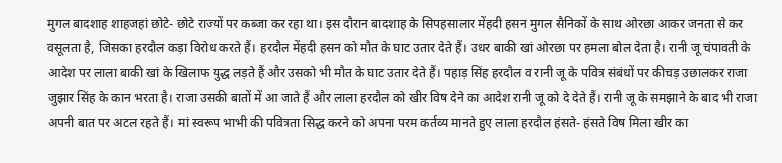मुगल बादशाह शाहजहां छोटे- छोटे राज्यों पर कब्जा कर रहा था। इस दौरान बादशाह के सिपहसालार मेंहदी हसन मुगल सैनिकों के साथ ओरछा आकर जनता से कर वसूलता है, जिसका हरदौल कड़ा विरोध करते हैं। हरदौल मेंहदी हसन को मौत के घाट उतार देते हैं। उधर बाकी खां ओरछा पर हमला बोल देता है। रानी जू चंपावती के आदेश पर लाला बाकी खां के खिलाफ युद्ध लड़ते हैं और उसको भी मौत के घाट उतार देते हैं। पहाड़ सिंह हरदौल व रानी जू के पवित्र संबंधों पर कीचड़ उछालकर राजा जुझार सिंह के कान भरता है। राजा उसकी बातों में आ जाते हैं और लाला हरदौल को खीर विष देने का आदेश रानी जू को दे देते हैं। रानी जू के समझाने के बाद भी राजा अपनी बात पर अटल रहते हैं। मां स्वरूप भाभी की पवित्रता सिद्ध करने को अपना परम कर्तव्य मानते हुए लाला हरदौल हंसते- हंसते विष मिला खीर का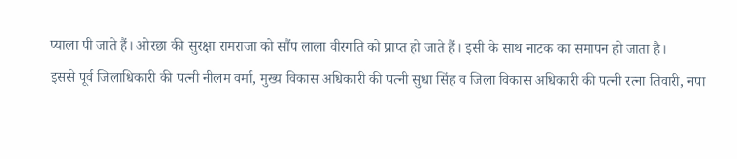प्याला पी जाते हैं। ओरछा की सुरक्षा रामराजा को सौंप लाला वीरगति को प्राप्त हो जाते हैं। इसी के साथ नाटक का समापन हो जाता है।
इससे पूर्व जिलाधिकारी की पत्नी नीलम वर्मा, मुख्य विकास अधिकारी की पत्नी सुधा सिंह व जिला विकास अधिकारी की पत्नी रत्ना तिवारी, नपा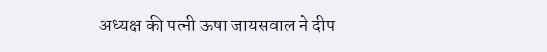अध्यक्ष की पत्नी ऊषा जायसवाल ने दीप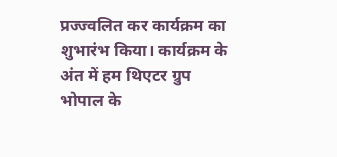प्रज्ज्वलित कर कार्यक्रम का शुभारंभ किया। कार्यक्रम के अंत में हम थिएटर ग्रुप भोपाल के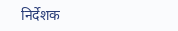निर्देशक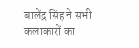बालेंद्र सिंह ने सभी कलाकारों का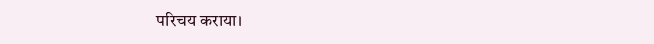परिचय कराया।